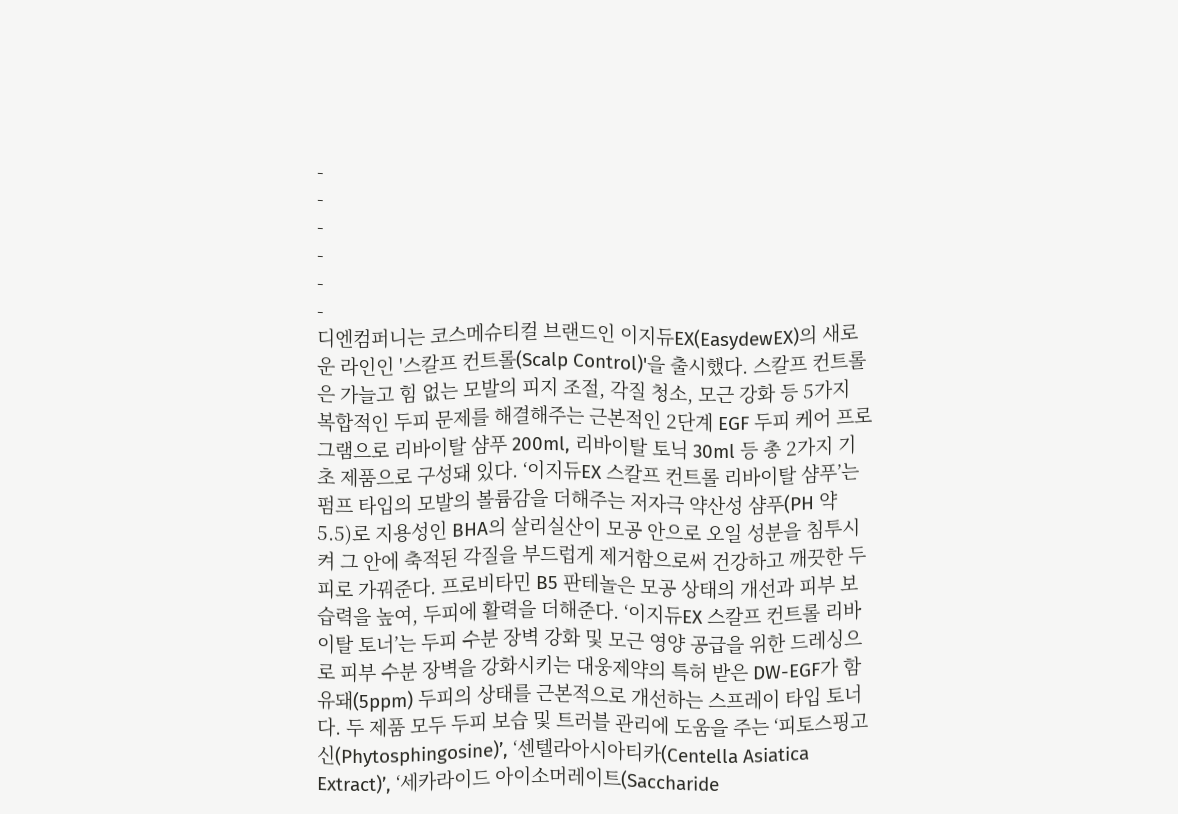-
-
-
-
-
-
디엔컴퍼니는 코스메슈티컬 브랜드인 이지듀EX(EasydewEX)의 새로운 라인인 '스칼프 컨트롤(Scalp Control)'을 출시했다. 스칼프 컨트롤은 가늘고 힘 없는 모발의 피지 조절, 각질 청소, 모근 강화 등 5가지 복합적인 두피 문제를 해결해주는 근본적인 2단계 EGF 두피 케어 프로그램으로 리바이탈 샴푸 200ml, 리바이탈 토닉 30ml 등 총 2가지 기초 제품으로 구성돼 있다. ‘이지듀EX 스칼프 컨트롤 리바이탈 샴푸’는 펌프 타입의 모발의 볼륨감을 더해주는 저자극 약산성 샴푸(PH 약 5.5)로 지용성인 BHA의 살리실산이 모공 안으로 오일 성분을 침투시켜 그 안에 축적된 각질을 부드럽게 제거함으로써 건강하고 깨끗한 두피로 가꿔준다. 프로비타민 B5 판테놀은 모공 상태의 개선과 피부 보습력을 높여, 두피에 활력을 더해준다. ‘이지듀EX 스칼프 컨트롤 리바이탈 토너’는 두피 수분 장벽 강화 및 모근 영양 공급을 위한 드레싱으로 피부 수분 장벽을 강화시키는 대웅제약의 특허 받은 DW-EGF가 함유돼(5ppm) 두피의 상태를 근본적으로 개선하는 스프레이 타입 토너다. 두 제품 모두 두피 보습 및 트러블 관리에 도움을 주는 ‘피토스핑고신(Phytosphingosine)’, ‘센텔라아시아티카(Centella Asiatica Extract)’, ‘세카라이드 아이소머레이트(Saccharide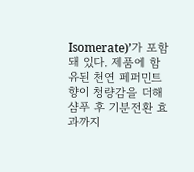Isomerate)’가 포함돼 있다. 제품에 함유된 천연 페퍼민트 향이 청량감을 더해 샴푸 후 기분전환 효과까지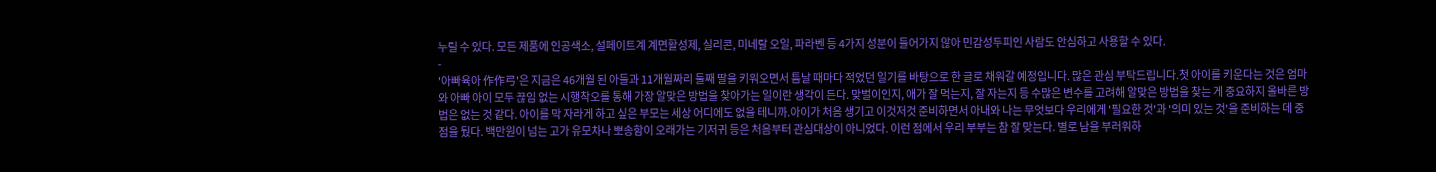누릴 수 있다. 모든 제품에 인공색소, 설페이트계 계면활성제, 실리콘, 미네랄 오일, 파라벤 등 4가지 성분이 들어가지 않아 민감성두피인 사람도 안심하고 사용할 수 있다.
-
'아빠육아 作作弓'은 지금은 46개월 된 아들과 11개월짜리 둘째 딸을 키워오면서 틈날 때마다 적었던 일기를 바탕으로 한 글로 채워갈 예정입니다. 많은 관심 부탁드립니다.첫 아이를 키운다는 것은 엄마와 아빠 아이 모두 끊임 없는 시행착오를 통해 가장 알맞은 방법을 찾아가는 일이란 생각이 든다. 맞벌이인지, 애가 잘 먹는지, 잘 자는지 등 수많은 변수를 고려해 알맞은 방법을 찾는 게 중요하지 올바른 방법은 없는 것 같다. 아이를 막 자라게 하고 싶은 부모는 세상 어디에도 없을 테니까.아이가 처음 생기고 이것저것 준비하면서 아내와 나는 무엇보다 우리에게 '필요한 것'과 '의미 있는 것'을 준비하는 데 중점을 뒀다. 백만원이 넘는 고가 유모차나 뽀송함이 오래가는 기저귀 등은 처음부터 관심대상이 아니었다. 이런 점에서 우리 부부는 참 잘 맞는다. 별로 남을 부러워하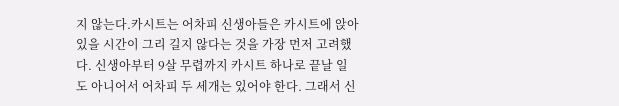지 않는다.카시트는 어차피 신생아들은 카시트에 앉아 있을 시간이 그리 길지 않다는 것을 가장 먼저 고려했다. 신생아부터 9살 무렵까지 카시트 하나로 끝날 일도 아니어서 어차피 두 세개는 있어야 한다. 그래서 신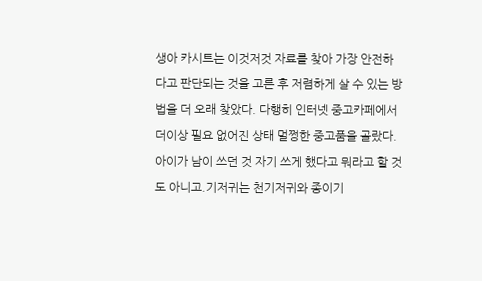생아 카시트는 이것저것 자료를 찾아 가장 안전하다고 판단되는 것을 고른 후 저렴하게 살 수 있는 방법을 더 오래 찾았다. 다행히 인터넷 중고카페에서 더이상 필요 없어진 상태 멀쩡한 중고품을 골랐다. 아이가 남이 쓰던 것 자기 쓰게 했다고 뭐라고 할 것도 아니고.기저귀는 천기저귀와 종이기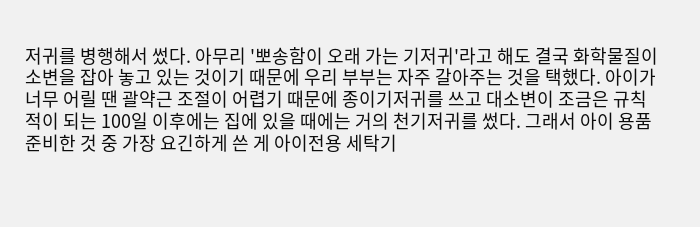저귀를 병행해서 썼다. 아무리 '뽀송함이 오래 가는 기저귀'라고 해도 결국 화학물질이 소변을 잡아 놓고 있는 것이기 때문에 우리 부부는 자주 갈아주는 것을 택했다. 아이가 너무 어릴 땐 괄약근 조절이 어렵기 때문에 종이기저귀를 쓰고 대소변이 조금은 규칙적이 되는 100일 이후에는 집에 있을 때에는 거의 천기저귀를 썼다. 그래서 아이 용품 준비한 것 중 가장 요긴하게 쓴 게 아이전용 세탁기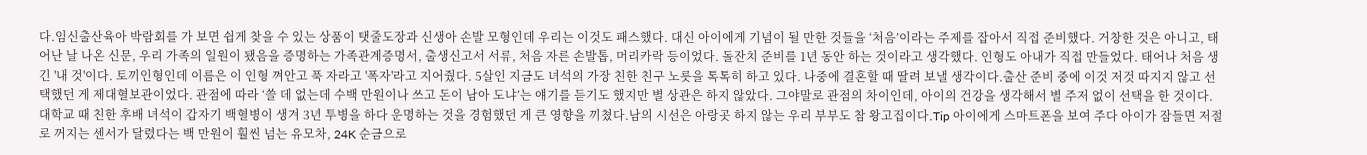다.임신출산육아 박람회를 가 보면 쉽게 찾을 수 있는 상품이 탯줄도장과 신생아 손발 모형인데 우리는 이것도 패스했다. 대신 아이에게 기념이 될 만한 것들을 ‘처음’이라는 주제를 잡아서 직접 준비했다. 거창한 것은 아니고, 태어난 날 나온 신문, 우리 가족의 일원이 됐음을 증명하는 가족관계증명서, 출생신고서 서류, 처음 자른 손발톱, 머리카락 등이었다. 돌잔치 준비를 1년 동안 하는 것이라고 생각했다. 인형도 아내가 직접 만들었다. 태어나 처음 생긴 '내 것'이다. 토끼인형인데 이름은 이 인형 껴안고 푹 자라고 '폭자'라고 지어줬다. 5살인 지금도 녀석의 가장 친한 친구 노릇을 톡톡히 하고 있다. 나중에 결혼할 때 딸려 보낼 생각이다.출산 준비 중에 이것 저것 따지지 않고 선택했던 게 제대혈보관이었다. 관점에 따라 ‘쓸 데 없는데 수백 만원이나 쓰고 돈이 남아 도냐’는 얘기를 듣기도 했지만 별 상관은 하지 않았다. 그야말로 관점의 차이인데, 아이의 건강을 생각해서 별 주저 없이 선택을 한 것이다. 대학교 때 친한 후배 녀석이 갑자기 백혈병이 생겨 3년 투병을 하다 운명하는 것을 경험했던 게 큰 영향을 끼쳤다.남의 시선은 아랑곳 하지 않는 우리 부부도 참 왕고집이다.Tip 아이에게 스마트폰을 보여 주다 아이가 잠들면 저절로 꺼지는 센서가 달렸다는 백 만원이 훨씬 넘는 유모차, 24K 순금으로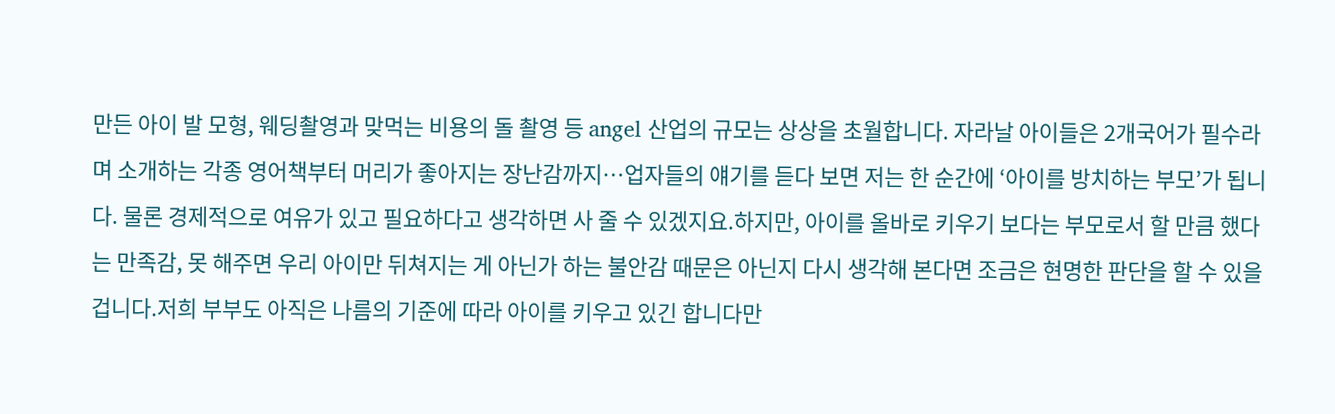만든 아이 발 모형, 웨딩촬영과 맞먹는 비용의 돌 촬영 등 angel 산업의 규모는 상상을 초월합니다. 자라날 아이들은 2개국어가 필수라며 소개하는 각종 영어책부터 머리가 좋아지는 장난감까지…업자들의 얘기를 듣다 보면 저는 한 순간에 ‘아이를 방치하는 부모’가 됩니다. 물론 경제적으로 여유가 있고 필요하다고 생각하면 사 줄 수 있겠지요.하지만, 아이를 올바로 키우기 보다는 부모로서 할 만큼 했다는 만족감, 못 해주면 우리 아이만 뒤쳐지는 게 아닌가 하는 불안감 때문은 아닌지 다시 생각해 본다면 조금은 현명한 판단을 할 수 있을 겁니다.저희 부부도 아직은 나름의 기준에 따라 아이를 키우고 있긴 합니다만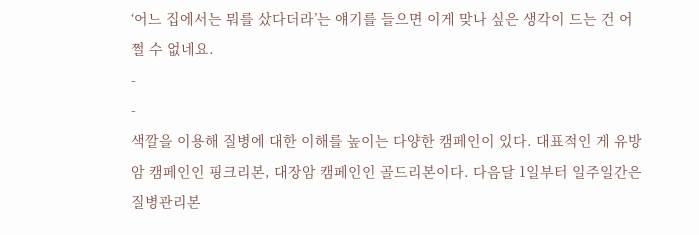‘어느 집에서는 뭐를 샀다더라’는 얘기를 들으면 이게 맞나 싶은 생각이 드는 건 어쩔 수 없네요.
-
-
색깔을 이용해 질병에 대한 이해를 높이는 다양한 캠페인이 있다. 대표적인 게 유방암 캠페인인 핑크리본, 대장암 캠페인인 골드리본이다. 다음달 1일부터 일주일간은 질병관리본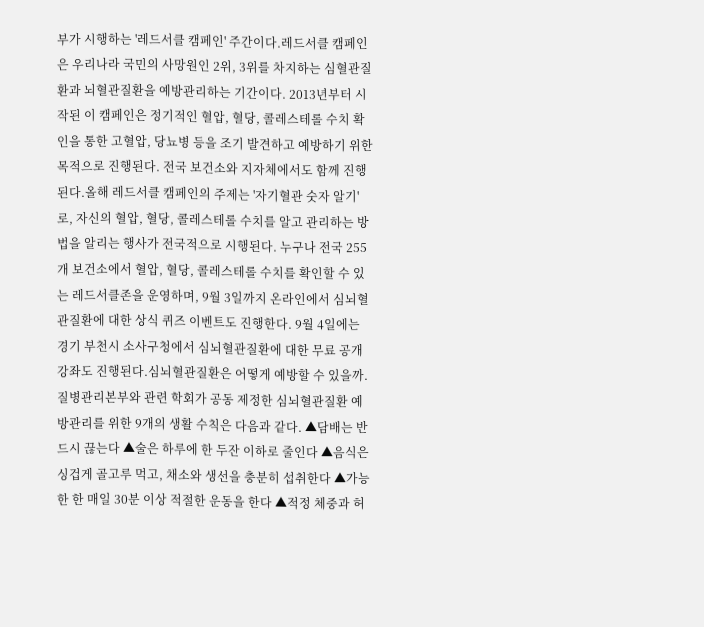부가 시행하는 '레드서클 캠페인' 주간이다.레드서클 캠페인은 우리나라 국민의 사망원인 2위, 3위를 차지하는 심혈관질환과 뇌혈관질환을 예방관리하는 기간이다. 2013년부터 시작된 이 캠페인은 정기적인 혈압, 혈당, 콜레스테롤 수치 확인을 통한 고혈압, 당뇨병 등을 조기 발견하고 예방하기 위한 목적으로 진행된다. 전국 보건소와 지자체에서도 함께 진행된다.올해 레드서클 캠페인의 주제는 '자기혈관 숫자 알기'로, 자신의 혈압, 혈당, 콜레스테롤 수치를 알고 관리하는 방법을 알리는 행사가 전국적으로 시행된다. 누구나 전국 255개 보건소에서 혈압, 혈당, 콜레스테롤 수치를 확인할 수 있는 레드서클존을 운영하며, 9월 3일까지 온라인에서 심뇌혈관질환에 대한 상식 퀴즈 이벤트도 진행한다. 9월 4일에는 경기 부천시 소사구청에서 심뇌혈관질환에 대한 무료 공개 강좌도 진행된다.심뇌혈관질환은 어떻게 예방할 수 있을까. 질병관리본부와 관련 학회가 공동 제정한 심뇌혈관질환 예방관리를 위한 9개의 생활 수칙은 다음과 같다. ▲담배는 반드시 끊는다 ▲술은 하루에 한 두잔 이하로 줄인다 ▲음식은 싱겁게 골고루 먹고, 채소와 생선을 충분히 섭취한다 ▲가능한 한 매일 30분 이상 적절한 운동을 한다 ▲적정 체중과 허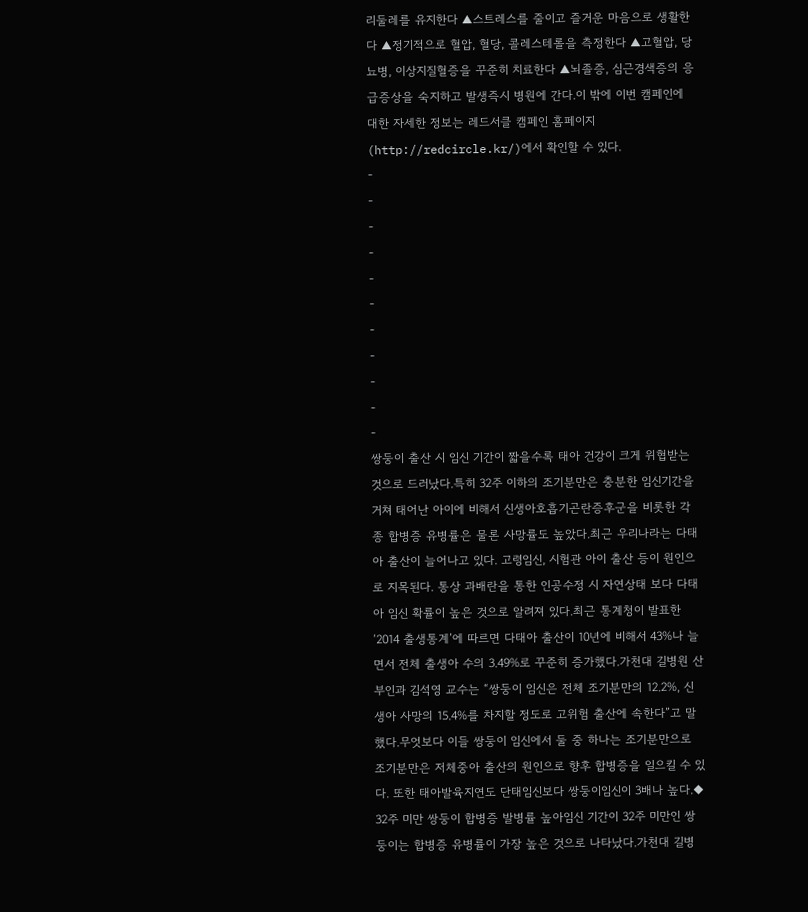리둘레를 유지한다 ▲스트레스를 줄이고 즐거운 마음으로 생활한다 ▲정기적으로 혈압, 혈당, 콜레스테롤을 측정한다 ▲고혈압, 당뇨병, 이상지질혈증을 꾸준히 치료한다 ▲뇌졸증, 심근경색증의 응급증상을 숙지하고 발생즉시 병원에 간다.이 밖에 이번 캠페인에 대한 자세한 정보는 레드서클 캠페인 홈페이지(http://redcircle.kr/)에서 확인할 수 있다.
-
-
-
-
-
-
-
-
-
-
-
쌍둥이 출산 시 임신 기간이 짧을수록 태아 건강이 크게 위협받는 것으로 드러났다.특히 32주 이하의 조기분만은 충분한 임신기간을 거쳐 태어난 아이에 비해서 신생아호흡기곤란증후군을 비롯한 각종 합병증 유병률은 물론 사망률도 높았다.최근 우리나라는 다태아 출산이 늘어나고 있다. 고령임신, 시험관 아이 출산 등이 원인으로 지목된다. 통상 과배란을 통한 인공수정 시 자연상태 보다 다태아 임신 확률이 높은 것으로 알려져 있다.최근 통계청이 발표한 ‘2014 출생통계’에 따르면 다태아 출산이 10년에 비해서 43%나 늘면서 전체 출생아 수의 3.49%로 꾸준히 증가했다.가천대 길병원 산부인과 김석영 교수는 “쌍둥이 임신은 전체 조기분만의 12.2%, 신생아 사망의 15.4%를 차지할 정도로 고위험 출산에 속한다”고 말했다.무엇보다 이들 쌍둥이 임신에서 둘 중 하나는 조기분만으로 조기분만은 저체중아 출산의 원인으로 향후 합병증을 일으킬 수 있다. 또한 태아발육지연도 단태임신보다 쌍둥이임신이 3배나 높다.◆ 32주 미만 쌍둥이 합병증 발병률 높아임신 기간이 32주 미만인 쌍둥이는 합병증 유병률이 가장 높은 것으로 나타났다.가천대 길병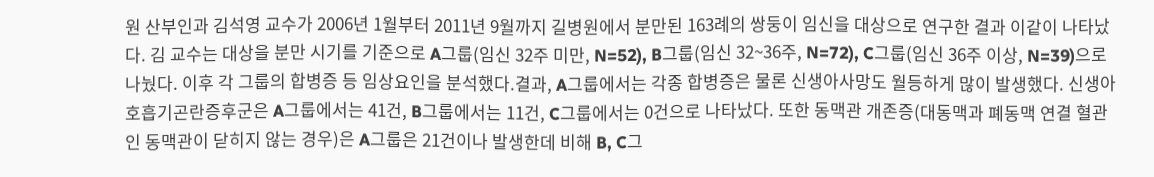원 산부인과 김석영 교수가 2006년 1월부터 2011년 9월까지 길병원에서 분만된 163례의 쌍둥이 임신을 대상으로 연구한 결과 이같이 나타났다. 김 교수는 대상을 분만 시기를 기준으로 A그룹(임신 32주 미만, N=52), B그룹(임신 32~36주, N=72), C그룹(임신 36주 이상, N=39)으로 나눴다. 이후 각 그룹의 합병증 등 임상요인을 분석했다.결과, A그룹에서는 각종 합병증은 물론 신생아사망도 월등하게 많이 발생했다. 신생아호흡기곤란증후군은 A그룹에서는 41건, B그룹에서는 11건, C그룹에서는 0건으로 나타났다. 또한 동맥관 개존증(대동맥과 폐동맥 연결 혈관인 동맥관이 닫히지 않는 경우)은 A그룹은 21건이나 발생한데 비해 B, C그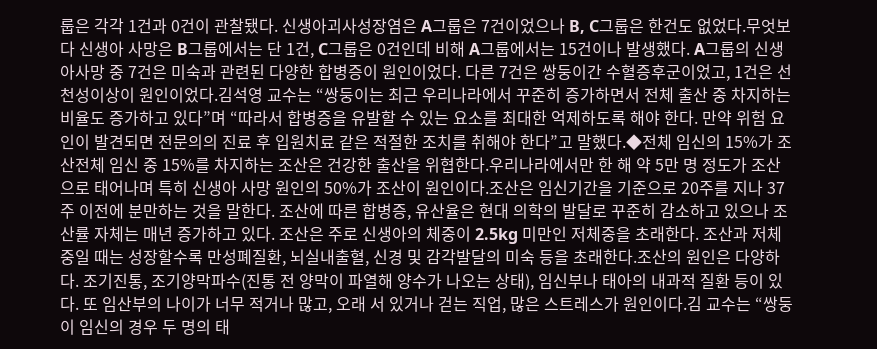룹은 각각 1건과 0건이 관찰됐다. 신생아괴사성장염은 A그룹은 7건이었으나 B, C그룹은 한건도 없었다.무엇보다 신생아 사망은 B그룹에서는 단 1건, C그룹은 0건인데 비해 A그룹에서는 15건이나 발생했다. A그룹의 신생아사망 중 7건은 미숙과 관련된 다양한 합병증이 원인이었다. 다른 7건은 쌍둥이간 수혈증후군이었고, 1건은 선천성이상이 원인이었다.김석영 교수는 “쌍둥이는 최근 우리나라에서 꾸준히 증가하면서 전체 출산 중 차지하는 비율도 증가하고 있다”며 “따라서 합병증을 유발할 수 있는 요소를 최대한 억제하도록 해야 한다. 만약 위험 요인이 발견되면 전문의의 진료 후 입원치료 같은 적절한 조치를 취해야 한다”고 말했다.◆전체 임신의 15%가 조산전체 임신 중 15%를 차지하는 조산은 건강한 출산을 위협한다.우리나라에서만 한 해 약 5만 명 정도가 조산으로 태어나며 특히 신생아 사망 원인의 50%가 조산이 원인이다.조산은 임신기간을 기준으로 20주를 지나 37주 이전에 분만하는 것을 말한다. 조산에 따른 합병증, 유산율은 현대 의학의 발달로 꾸준히 감소하고 있으나 조산률 자체는 매년 증가하고 있다. 조산은 주로 신생아의 체중이 2.5kg 미만인 저체중을 초래한다. 조산과 저체중일 때는 성장할수록 만성폐질환, 뇌실내출혈, 신경 및 감각발달의 미숙 등을 초래한다.조산의 원인은 다양하다. 조기진통, 조기양막파수(진통 전 양막이 파열해 양수가 나오는 상태), 임신부나 태아의 내과적 질환 등이 있다. 또 임산부의 나이가 너무 적거나 많고, 오래 서 있거나 걷는 직업, 많은 스트레스가 원인이다.김 교수는 “쌍둥이 임신의 경우 두 명의 태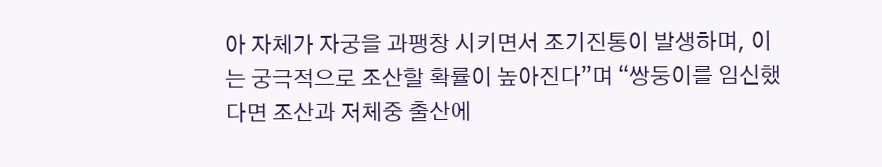아 자체가 자궁을 과팽창 시키면서 조기진통이 발생하며, 이는 궁극적으로 조산할 확률이 높아진다”며 “쌍둥이를 임신했다면 조산과 저체중 출산에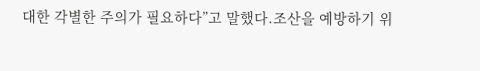대한 각별한 주의가 필요하다”고 말했다.조산을 예방하기 위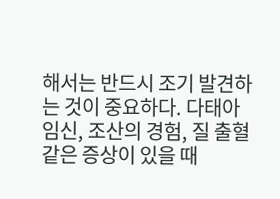해서는 반드시 조기 발견하는 것이 중요하다. 다태아임신, 조산의 경험, 질 출혈 같은 증상이 있을 때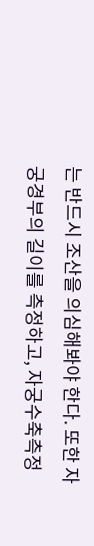는 반드시 조산을 의심해봐야 한다. 또한 자궁경부의 길이를 측정하고, 자궁수축측정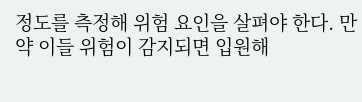정도를 측정해 위험 요인을 살펴야 한다. 만약 이들 위험이 감지되면 입원해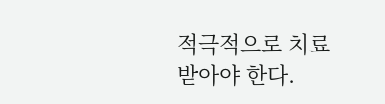적극적으로 치료받아야 한다.